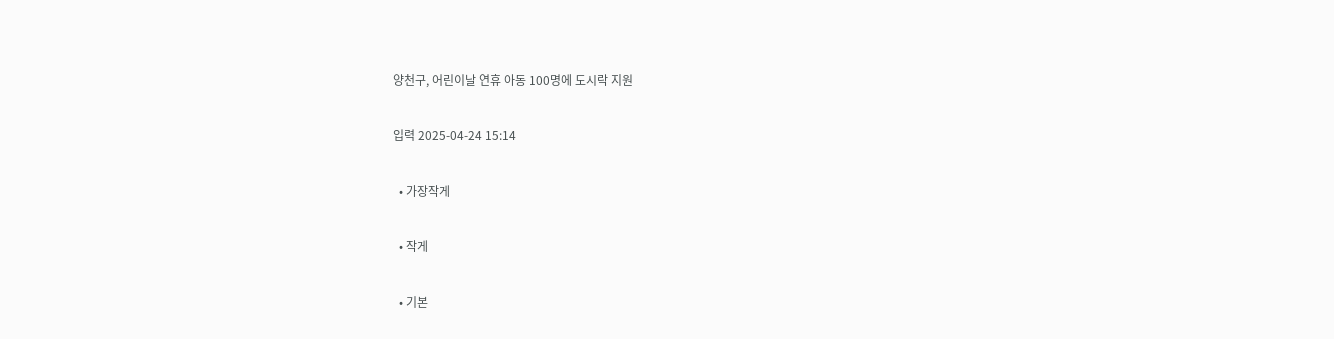양천구, 어린이날 연휴 아동 100명에 도시락 지원

입력 2025-04-24 15:14

  • 가장작게

  • 작게

  • 기본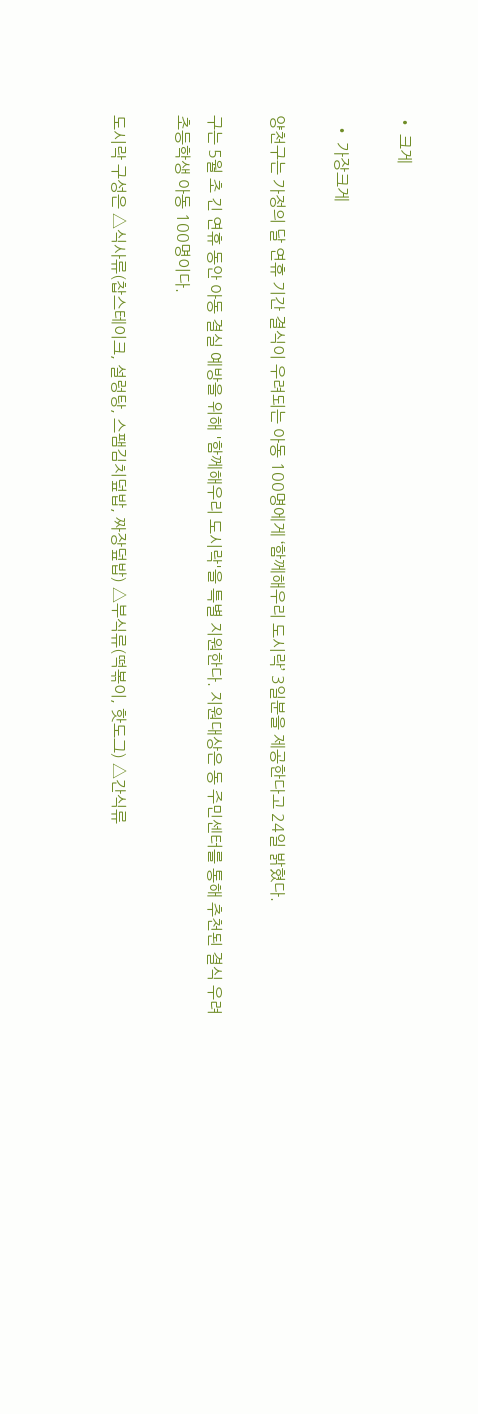• 크게

  • 가장크게

양천구는 가정의 달 연휴 기간 결식이 우려되는 아동 100명에게 ‘함께해우리 도시락’ 3일분을 제공한다고 24일 밝혔다.

구는 5월 초 긴 연휴 동안 아동 결실 예방을 위해 '함께해우리 도시락'을 특별 지원한다. 지원대상은 동 주민센터를 통해 추천된 결식 우려 초등학생 아동 100명이다.

도시락 구성은 △식사류(찹스테이크, 설렁탕, 스팸김치덮밥, 짜장덮밥) △부식류(떡볶이, 핫도그) △간식류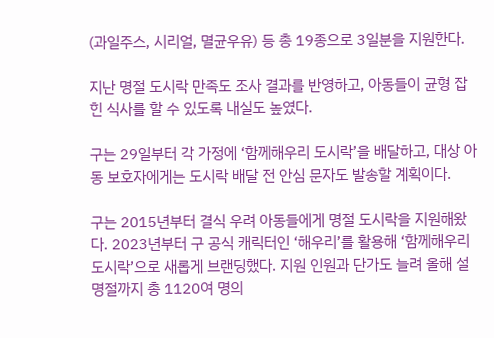(과일주스, 시리얼, 멸균우유) 등 총 19종으로 3일분을 지원한다.

지난 명절 도시락 만족도 조사 결과를 반영하고, 아동들이 균형 잡힌 식사를 할 수 있도록 내실도 높였다.

구는 29일부터 각 가정에 ‘함께해우리 도시락’을 배달하고, 대상 아동 보호자에게는 도시락 배달 전 안심 문자도 발송할 계획이다.

구는 2015년부터 결식 우려 아동들에게 명절 도시락을 지원해왔다. 2023년부터 구 공식 캐릭터인 ‘해우리’를 활용해 ‘함께해우리 도시락’으로 새롭게 브랜딩했다. 지원 인원과 단가도 늘려 올해 설 명절까지 총 1120여 명의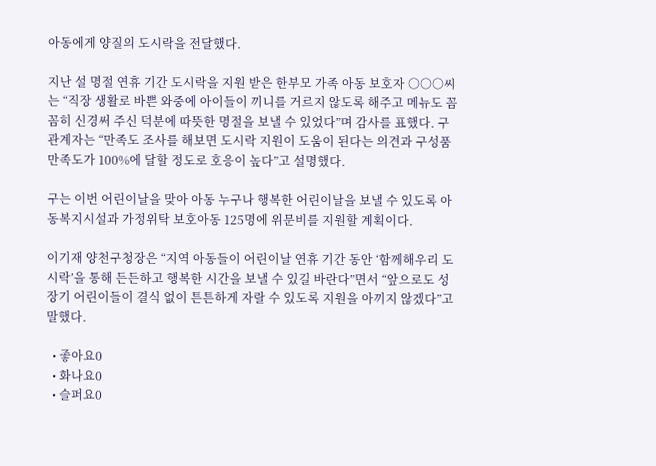아동에게 양질의 도시락을 전달했다.

지난 설 명절 연휴 기간 도시락을 지원 받은 한부모 가족 아동 보호자 ○○○씨는 “직장 생활로 바쁜 와중에 아이들이 끼니를 거르지 않도록 해주고 메뉴도 꼼꼼히 신경써 주신 덕분에 따뜻한 명절을 보낼 수 있었다”며 감사를 표했다. 구 관계자는 “만족도 조사를 해보면 도시락 지원이 도움이 된다는 의견과 구성품 만족도가 100%에 달할 정도로 호응이 높다”고 설명했다.

구는 이번 어린이날을 맞아 아동 누구나 행복한 어린이날을 보낼 수 있도록 아동복지시설과 가정위탁 보호아동 125명에 위문비를 지원할 계획이다.

이기재 양천구청장은 “지역 아동들이 어린이날 연휴 기간 동안 ‘함께해우리 도시락’을 통해 든든하고 행복한 시간을 보낼 수 있길 바란다”면서 “앞으로도 성장기 어린이들이 결식 없이 튼튼하게 자랄 수 있도록 지원을 아끼지 않겠다”고 말했다.

  • 좋아요0
  • 화나요0
  • 슬퍼요0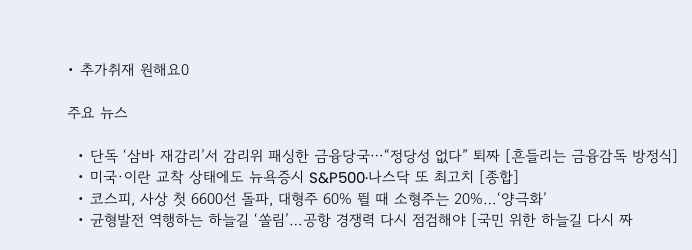• 추가취재 원해요0

주요 뉴스

  • 단독 ‘삼바 재감리’서 감리위 패싱한 금융당국⋯“정당성 없다” 퇴짜 [흔들리는 금융감독 방정식]
  • 미국·이란 교착 상태에도 뉴욕증시 S&P500·나스닥 또 최고치 [종합]
  • 코스피, 사상 첫 6600선 돌파, 대형주 60% 뛸 때 소형주는 20%…‘양극화’
  • 균형발전 역행하는 하늘길 ‘쏠림’…공항 경쟁력 다시 점검해야 [국민 위한 하늘길 다시 짜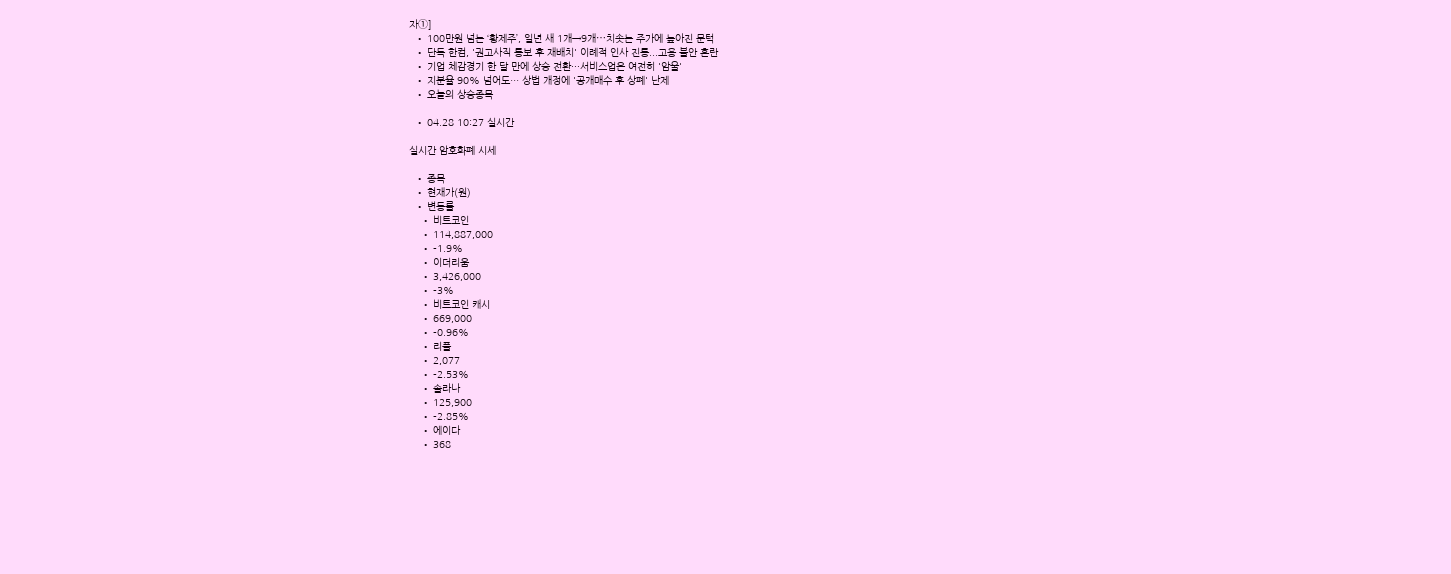자①]
  • 100만원 넘는 ‘황제주’, 일년 새 1개→9개⋯치솟는 주가에 높아진 문턱
  • 단독 한컴, '권고사직 통보 후 재배치' 이례적 인사 진통...고용 불안 혼란
  • 기업 체감경기 한 달 만에 상승 전환···서비스업은 여전히 '암울'
  • 지분율 90% 넘어도… 상법 개정에 '공개매수 후 상폐' 난제
  • 오늘의 상승종목

  • 04.28 10:27 실시간

실시간 암호화폐 시세

  • 종목
  • 현재가(원)
  • 변동률
    • 비트코인
    • 114,887,000
    • -1.9%
    • 이더리움
    • 3,426,000
    • -3%
    • 비트코인 캐시
    • 669,000
    • -0.96%
    • 리플
    • 2,077
    • -2.53%
    • 솔라나
    • 125,900
    • -2.85%
    • 에이다
    • 368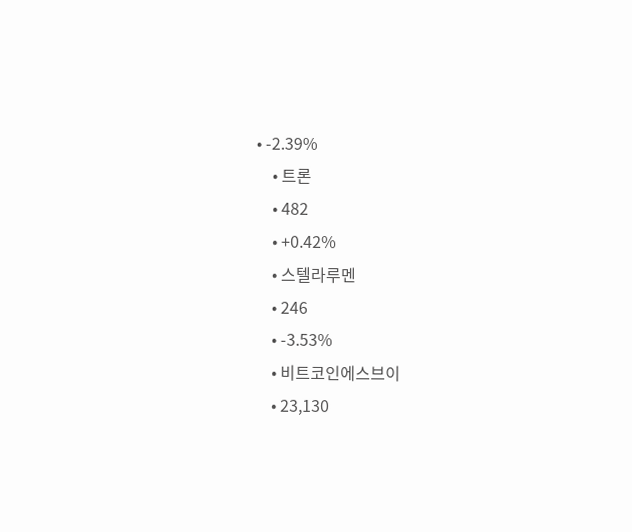• -2.39%
    • 트론
    • 482
    • +0.42%
    • 스텔라루멘
    • 246
    • -3.53%
    • 비트코인에스브이
    • 23,130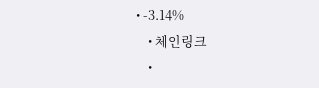• -3.14%
    • 체인링크
    •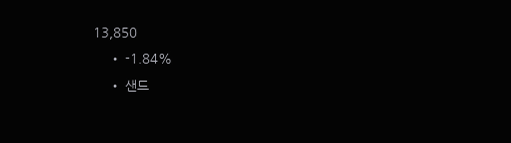13,850
    • -1.84%
    • 샌드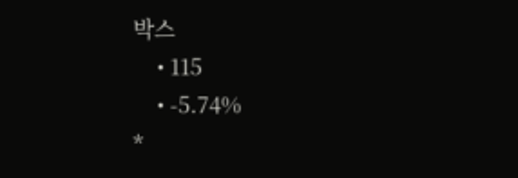박스
    • 115
    • -5.74%
*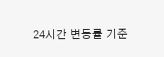24시간 변동률 기준